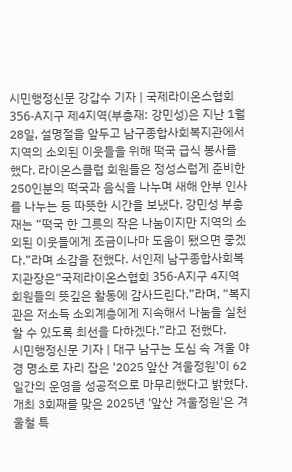시민행정신문 강갑수 기자 | 국제라이온스협회 356-A지구 제4지역(부총재: 강민성)은 지난 1월 28일, 설명절을 앞두고 남구종합사회복지관에서 지역의 소외된 이웃들을 위해 떡국 급식 봉사를 했다. 라이온스클럽 회원들은 정성스럽게 준비한 250인분의 떡국과 음식을 나누며 새해 안부 인사를 나누는 등 따뜻한 시간을 보냈다. 강민성 부총재는 “떡국 한 그릇의 작은 나눔이지만 지역의 소외된 이웃들에게 조금이나마 도움이 됐으면 좋겠다.”라며 소감을 전했다. 서인제 남구종합사회복지관장은“국제라이온스협회 356-A지구 4지역 회원들의 뜻깊은 활동에 감사드린다.”라며, “복지관은 저소득 소외계층에게 지속해서 나눔을 실천할 수 있도록 최선을 다하겠다.”라고 전했다.
시민행정신문 기자 | 대구 남구는 도심 속 겨울 야경 명소로 자리 잡은 '2025 앞산 겨울정원'이 62일간의 운영을 성공적으로 마무리했다고 밝혔다. 개최 3회째를 맞은 2025년 ‘앞산 겨울정원'은 겨울철 특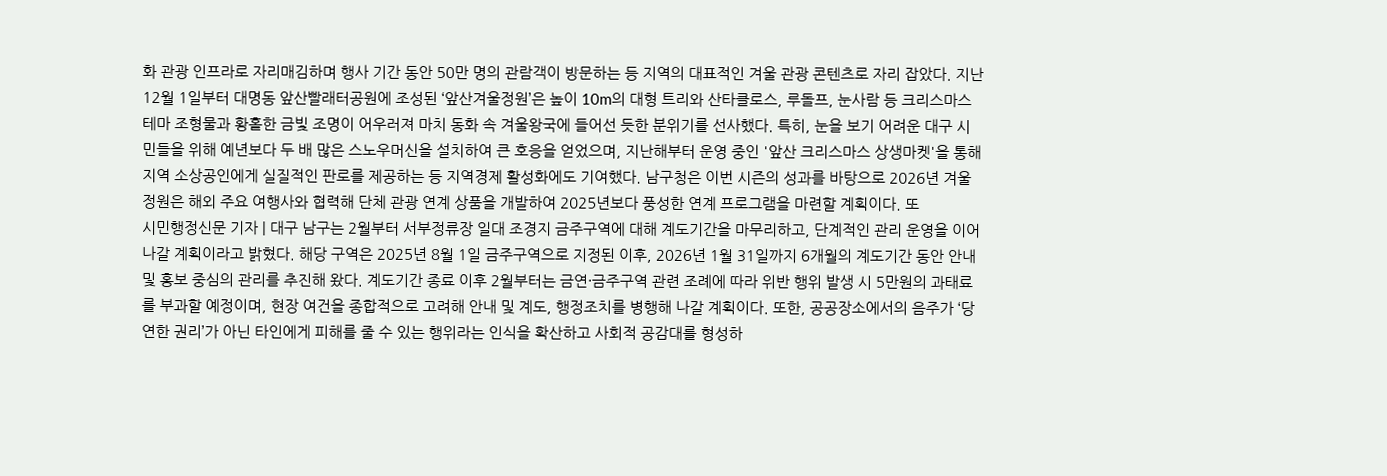화 관광 인프라로 자리매김하며 행사 기간 동안 50만 명의 관람객이 방문하는 등 지역의 대표적인 겨울 관광 콘텐츠로 자리 잡았다. 지난 12월 1일부터 대명동 앞산빨래터공원에 조성된 ‘앞산겨울정원’은 높이 10m의 대형 트리와 산타클로스, 루돌프, 눈사람 등 크리스마스 테마 조형물과 황홀한 금빛 조명이 어우러져 마치 동화 속 겨울왕국에 들어선 듯한 분위기를 선사했다. 특히, 눈을 보기 어려운 대구 시민들을 위해 예년보다 두 배 많은 스노우머신을 설치하여 큰 호응을 얻었으며, 지난해부터 운영 중인 '앞산 크리스마스 상생마켓'을 통해 지역 소상공인에게 실질적인 판로를 제공하는 등 지역경제 활성화에도 기여했다. 남구청은 이번 시즌의 성과를 바탕으로 2026년 겨울정원은 해외 주요 여행사와 협력해 단체 관광 연계 상품을 개발하여 2025년보다 풍성한 연계 프로그램을 마련할 계획이다. 또
시민행정신문 기자 | 대구 남구는 2월부터 서부정류장 일대 조경지 금주구역에 대해 계도기간을 마무리하고, 단계적인 관리 운영을 이어나갈 계획이라고 밝혔다. 해당 구역은 2025년 8월 1일 금주구역으로 지정된 이후, 2026년 1월 31일까지 6개월의 계도기간 동안 안내 및 홍보 중심의 관리를 추진해 왔다. 계도기간 종료 이후 2월부터는 금연·금주구역 관련 조례에 따라 위반 행위 발생 시 5만원의 과태료를 부과할 예정이며, 현장 여건을 종합적으로 고려해 안내 및 계도, 행정조치를 병행해 나갈 계획이다. 또한, 공공장소에서의 음주가 ‘당연한 권리’가 아닌 타인에게 피해를 줄 수 있는 행위라는 인식을 확산하고 사회적 공감대를 형성하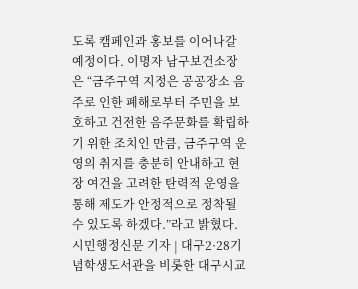도록 캠페인과 홍보를 이어나갈 예정이다. 이명자 남구보건소장은 “금주구역 지정은 공공장소 음주로 인한 폐해로부터 주민을 보호하고 건전한 음주문화를 확립하기 위한 조치인 만큼, 금주구역 운영의 취지를 충분히 안내하고 현장 여건을 고려한 탄력적 운영을 통해 제도가 안정적으로 정착될 수 있도록 하겠다.”라고 밝혔다.
시민행정신문 기자 | 대구2·28기념학생도서관을 비롯한 대구시교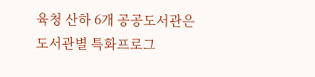육청 산하 6개 공공도서관은 도서관별 특화프로그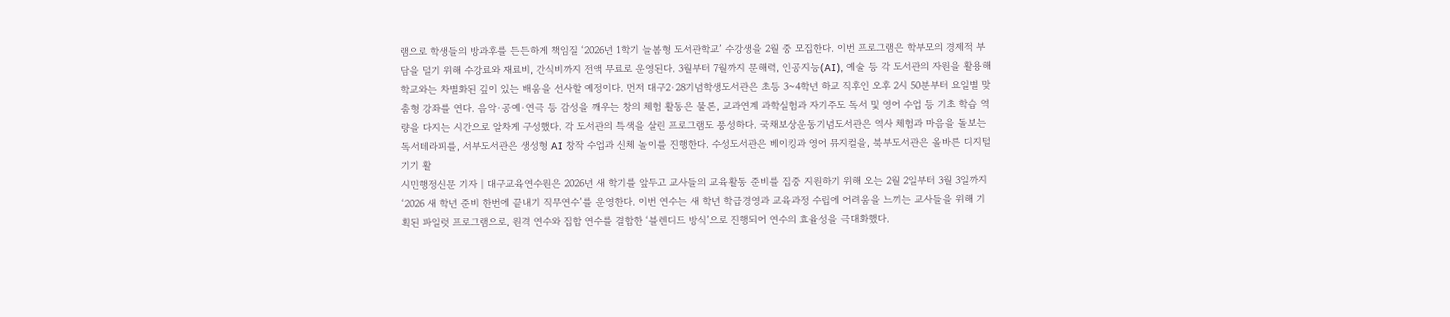램으로 학생들의 방과후를 든든하게 책임질 ‘2026년 1학기 늘봄형 도서관학교’ 수강생을 2월 중 모집한다. 이번 프로그램은 학부모의 경제적 부담을 덜기 위해 수강료와 재료비, 간식비까지 전액 무료로 운영된다. 3월부터 7월까지 문해력, 인공지능(AI), 예술 등 각 도서관의 자원을 활용해 학교와는 차별화된 깊이 있는 배움을 선사할 예정이다. 먼저 대구2·28기념학생도서관은 초등 3~4학년 하교 직후인 오후 2시 50분부터 요일별 맞춤형 강좌를 연다. 음악·공예·연극 등 감성을 깨우는 창의 체험 활동은 물론, 교과연계 과학실험과 자기주도 독서 및 영어 수업 등 기초 학습 역량을 다지는 시간으로 알차게 구성했다. 각 도서관의 특색을 살린 프로그램도 풍성하다. 국채보상운동기념도서관은 역사 체험과 마음을 돌보는 독서테라피를, 서부도서관은 생성형 AI 창작 수업과 신체 놀이를 진행한다. 수성도서관은 베이킹과 영어 뮤지컬을, 북부도서관은 올바른 디지털 기기 활
시민행정신문 기자 | 대구교육연수원은 2026년 새 학기를 앞두고 교사들의 교육활동 준비를 집중 지원하기 위해 오는 2월 2일부터 3월 3일까지 ‘2026 새 학년 준비 한번에 끝내기 직무연수’를 운영한다. 이번 연수는 새 학년 학급경영과 교육과정 수립에 어려움을 느끼는 교사들을 위해 기획된 파일럿 프로그램으로, 원격 연수와 집합 연수를 결합한 ‘블렌디드 방식’으로 진행되어 연수의 효율성을 극대화했다.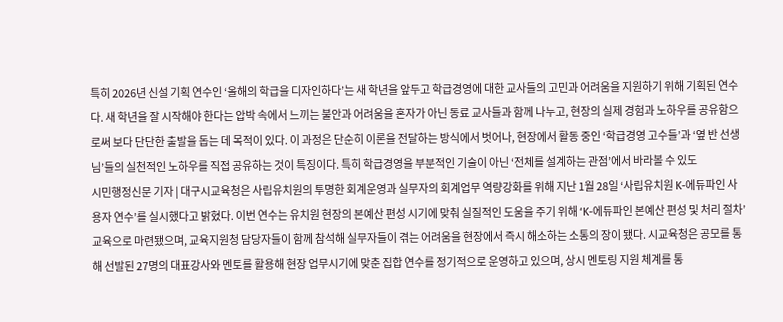특히 2026년 신설 기획 연수인 ‘올해의 학급을 디자인하다’는 새 학년을 앞두고 학급경영에 대한 교사들의 고민과 어려움을 지원하기 위해 기획된 연수다. 새 학년을 잘 시작해야 한다는 압박 속에서 느끼는 불안과 어려움을 혼자가 아닌 동료 교사들과 함께 나누고, 현장의 실제 경험과 노하우를 공유함으로써 보다 단단한 출발을 돕는 데 목적이 있다. 이 과정은 단순히 이론을 전달하는 방식에서 벗어나, 현장에서 활동 중인 ‘학급경영 고수들’과 ‘옆 반 선생님’들의 실천적인 노하우를 직접 공유하는 것이 특징이다. 특히 학급경영을 부분적인 기술이 아닌 ‘전체를 설계하는 관점’에서 바라볼 수 있도
시민행정신문 기자 | 대구시교육청은 사립유치원의 투명한 회계운영과 실무자의 회계업무 역량강화를 위해 지난 1월 28일 ‘사립유치원 K-에듀파인 사용자 연수’를 실시했다고 밝혔다. 이번 연수는 유치원 현장의 본예산 편성 시기에 맞춰 실질적인 도움을 주기 위해 ‘K-에듀파인 본예산 편성 및 처리 절차’교육으로 마련됐으며, 교육지원청 담당자들이 함께 참석해 실무자들이 겪는 어려움을 현장에서 즉시 해소하는 소통의 장이 됐다. 시교육청은 공모를 통해 선발된 27명의 대표강사와 멘토를 활용해 현장 업무시기에 맞춘 집합 연수를 정기적으로 운영하고 있으며, 상시 멘토링 지원 체계를 통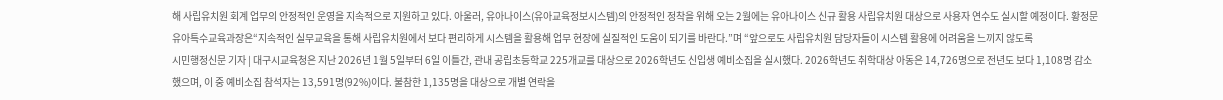해 사립유치원 회계 업무의 안정적인 운영을 지속적으로 지원하고 있다. 아울러, 유아나이스(유아교육정보시스템)의 안정적인 정착을 위해 오는 2월에는 유아나이스 신규 활용 사립유치원 대상으로 사용자 연수도 실시할 예정이다. 황정문 유아특수교육과장은“지속적인 실무교육을 통해 사립유치원에서 보다 편리하게 시스템을 활용해 업무 현장에 실질적인 도움이 되기를 바란다.”며 “앞으로도 사립유치원 담당자들이 시스템 활용에 어려움을 느끼지 않도록
시민행정신문 기자 | 대구시교육청은 지난 2026년 1월 5일부터 6일 이틀간, 관내 공립초등학교 225개교를 대상으로 2026학년도 신입생 예비소집을 실시했다. 2026학년도 취학대상 아동은 14,726명으로 전년도 보다 1,108명 감소했으며, 이 중 예비소집 참석자는 13,591명(92%)이다. 불참한 1,135명을 대상으로 개별 연락을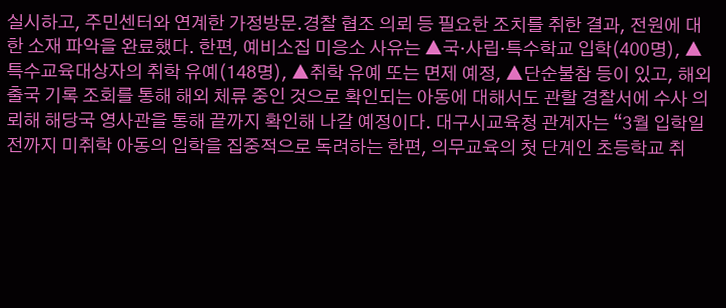실시하고, 주민센터와 연계한 가정방문․경찰 협조 의뢰 등 필요한 조치를 취한 결과, 전원에 대한 소재 파악을 완료했다. 한편, 예비소집 미응소 사유는 ▲국·사립·특수학교 입학(400명), ▲특수교육대상자의 취학 유예(148명), ▲취학 유예 또는 면제 예정, ▲단순불참 등이 있고, 해외 출국 기록 조회를 통해 해외 체류 중인 것으로 확인되는 아동에 대해서도 관할 경찰서에 수사 의뢰해 해당국 영사관을 통해 끝까지 확인해 나갈 예정이다. 대구시교육청 관계자는 “3월 입학일 전까지 미취학 아동의 입학을 집중적으로 독려하는 한편, 의무교육의 첫 단계인 초등학교 취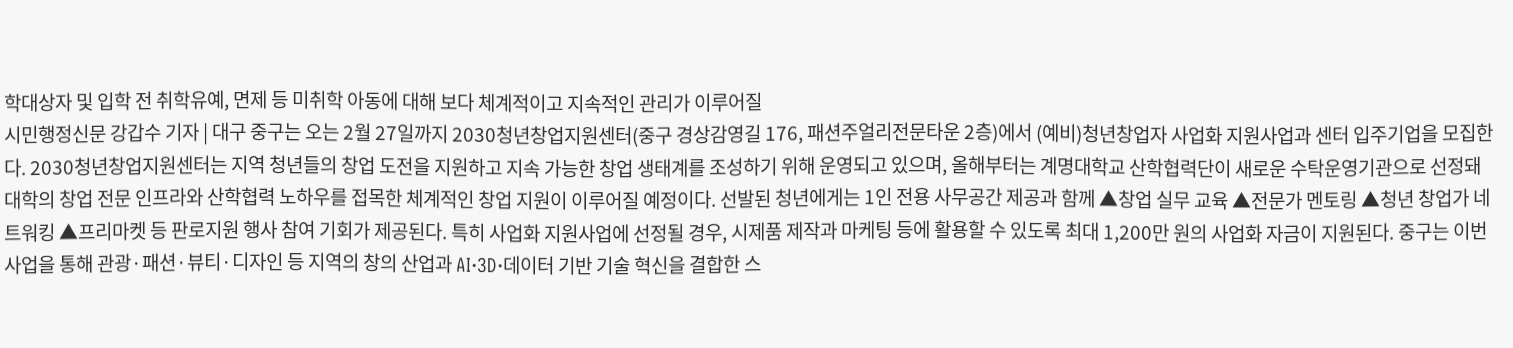학대상자 및 입학 전 취학유예, 면제 등 미취학 아동에 대해 보다 체계적이고 지속적인 관리가 이루어질
시민행정신문 강갑수 기자 | 대구 중구는 오는 2월 27일까지 2030청년창업지원센터(중구 경상감영길 176, 패션주얼리전문타운 2층)에서 (예비)청년창업자 사업화 지원사업과 센터 입주기업을 모집한다. 2030청년창업지원센터는 지역 청년들의 창업 도전을 지원하고 지속 가능한 창업 생태계를 조성하기 위해 운영되고 있으며, 올해부터는 계명대학교 산학협력단이 새로운 수탁운영기관으로 선정돼 대학의 창업 전문 인프라와 산학협력 노하우를 접목한 체계적인 창업 지원이 이루어질 예정이다. 선발된 청년에게는 1인 전용 사무공간 제공과 함께 ▲창업 실무 교육 ▲전문가 멘토링 ▲청년 창업가 네트워킹 ▲프리마켓 등 판로지원 행사 참여 기회가 제공된다. 특히 사업화 지원사업에 선정될 경우, 시제품 제작과 마케팅 등에 활용할 수 있도록 최대 1,200만 원의 사업화 자금이 지원된다. 중구는 이번 사업을 통해 관광·패션·뷰티·디자인 등 지역의 창의 산업과 AI·3D·데이터 기반 기술 혁신을 결합한 스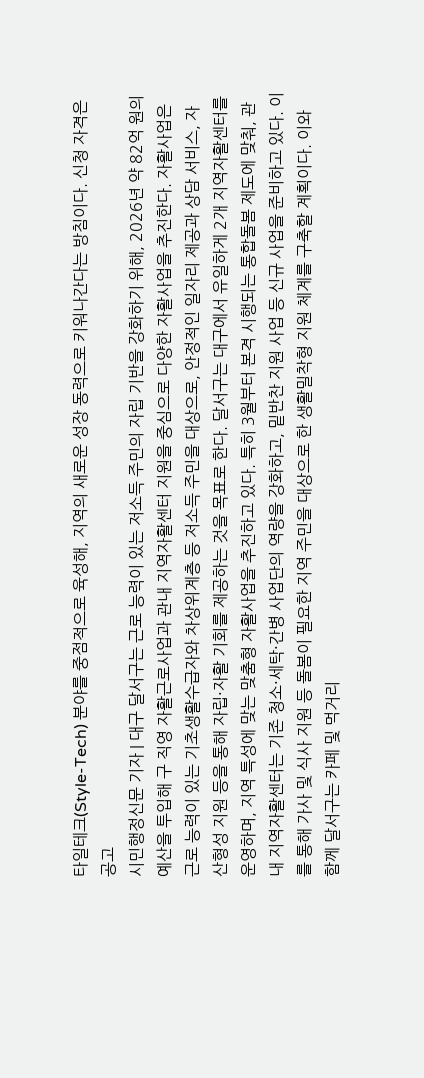타일테크(Style-Tech) 분야를 중점적으로 육성해, 지역의 새로운 성장 동력으로 키워나간다는 방침이다. 신청 자격은 공고
시민행정신문 기자 | 대구 달서구는 근로 능력이 있는 저소득 주민의 자립 기반을 강화하기 위해, 2026년 약 82억 원의 예산을 투입해 구 직영 자활근로사업과 관내 지역자활센터 지원을 중심으로 다양한 자활사업을 추진한다. 자활사업은 근로 능력이 있는 기초생활수급자와 차상위계층 등 저소득 주민을 대상으로, 안정적인 일자리 제공과 상담 서비스, 자산형성 지원 등을 통해 자립·자활 기회를 제공하는 것을 목표로 한다. 달서구는 대구에서 유일하게 2개 지역자활센터를 운영하며, 지역 특성에 맞는 맞춤형 자활사업을 추진하고 있다. 특히 3월부터 본격 시행되는 통합돌봄 제도에 맞춰, 관내 지역자활센터는 기존 청소·세탁·간병 사업단의 역량을 강화하고, 밑반찬 지원 사업 등 신규 사업을 준비하고 있다. 이를 통해 가사 및 식사 지원 등 돌봄이 필요한 지역 주민을 대상으로 한 생활밀착형 지원 체계를 구축할 계획이다. 이와 함께 달서구는 카페 및 먹거리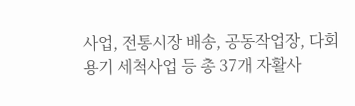사업, 전통시장 배송, 공동작업장, 다회용기 세척사업 등 총 37개 자활사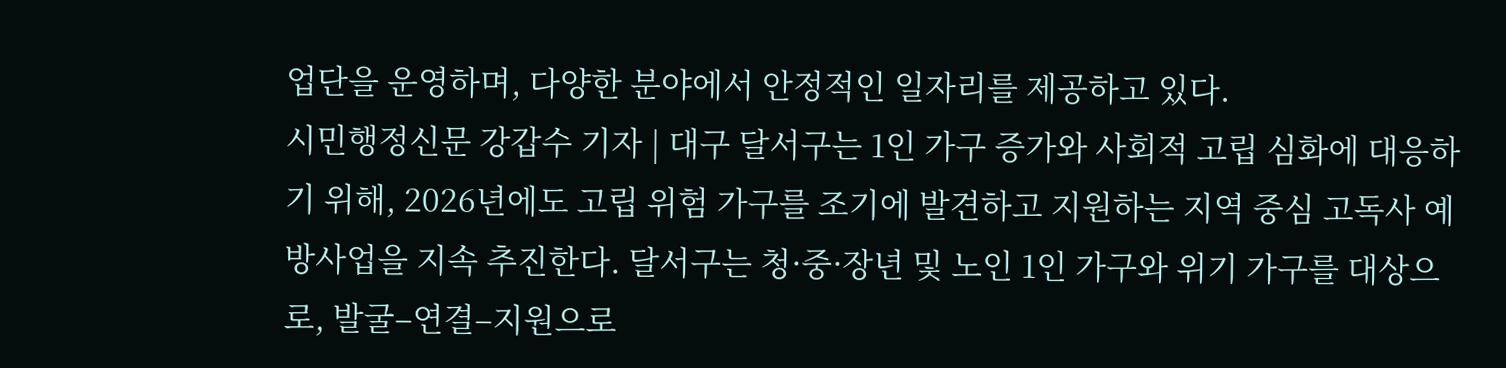업단을 운영하며, 다양한 분야에서 안정적인 일자리를 제공하고 있다.
시민행정신문 강갑수 기자 | 대구 달서구는 1인 가구 증가와 사회적 고립 심화에 대응하기 위해, 2026년에도 고립 위험 가구를 조기에 발견하고 지원하는 지역 중심 고독사 예방사업을 지속 추진한다. 달서구는 청·중·장년 및 노인 1인 가구와 위기 가구를 대상으로, 발굴–연결–지원으로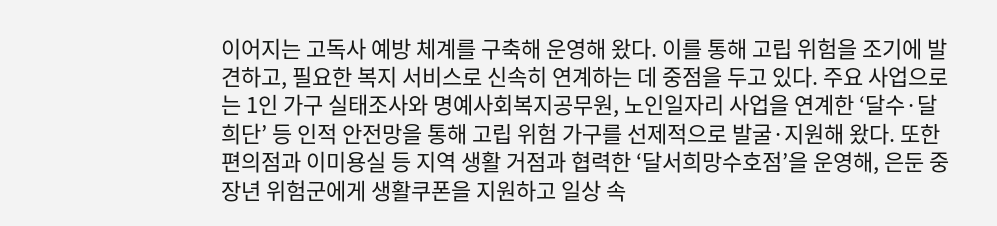이어지는 고독사 예방 체계를 구축해 운영해 왔다. 이를 통해 고립 위험을 조기에 발견하고, 필요한 복지 서비스로 신속히 연계하는 데 중점을 두고 있다. 주요 사업으로는 1인 가구 실태조사와 명예사회복지공무원, 노인일자리 사업을 연계한 ‘달수·달희단’ 등 인적 안전망을 통해 고립 위험 가구를 선제적으로 발굴·지원해 왔다. 또한 편의점과 이미용실 등 지역 생활 거점과 협력한 ‘달서희망수호점’을 운영해, 은둔 중장년 위험군에게 생활쿠폰을 지원하고 일상 속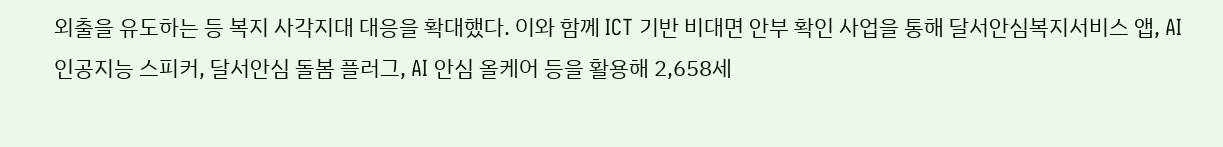외출을 유도하는 등 복지 사각지대 대응을 확대했다. 이와 함께 ICT 기반 비대면 안부 확인 사업을 통해 달서안심복지서비스 앱, AI 인공지능 스피커, 달서안심 돌봄 플러그, AI 안심 올케어 등을 활용해 2,658세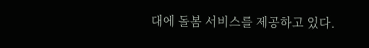대에 돌봄 서비스를 제공하고 있다.